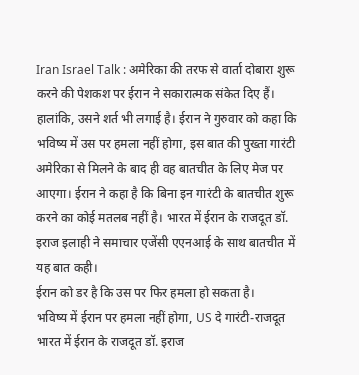Iran Israel Talk : अमेरिका की तरफ से वार्ता दोबारा शुरू करने की पेशकश पर ईरान ने सकारात्मक संकेत दिए हैं। हालांकि, उसने शर्त भी लगाई है। ईरान ने गुरुवार को कहा कि भविष्य में उस पर हमला नहीं होगा, इस बात की पुख्ता गारंटी अमेरिका से मिलने के बाद ही वह बातचीत के लिए मेज पर आएगा। ईरान ने कहा है कि बिना इन गारंटी के बातचीत शुरू करने का कोई मतलब नहीं है। भारत में ईरान के राजदूत डॉ. इराज इलाही ने समाचार एजेंसी एएनआई के साथ बातचीत में यह बात कही।
ईरान को डर है कि उस पर फिर हमला हो सकता है।
भविष्य में ईरान पर हमला नहीं होगा, US दे गारंटी-राजदूत
भारत में ईरान के राजदूत डॉ. इराज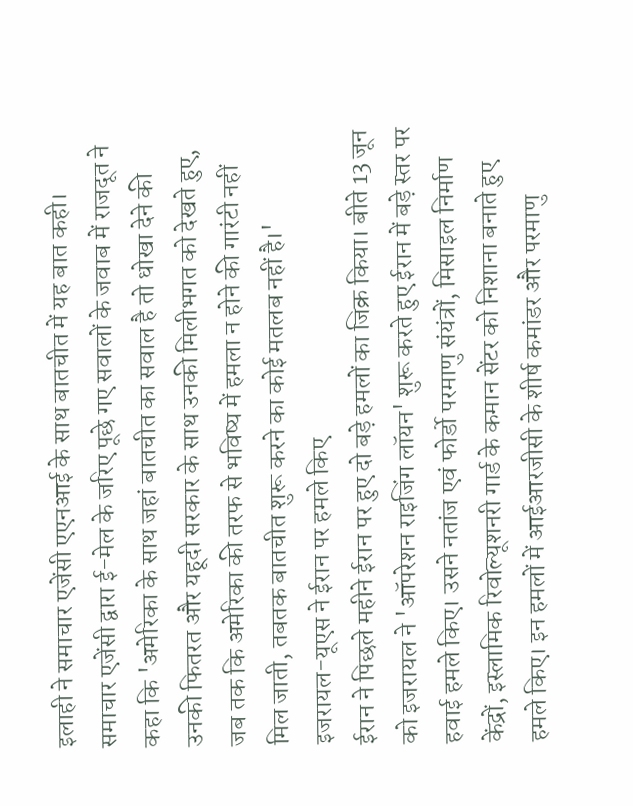इलाही ने समाचार एजेंसी एएनआई के साथ बातचीत में यह बात कही। समाचार एजेंसी द्वारा ई-मेल के जरिए पूछे गए सवालों के जवाब में राजदूत ने कहा कि 'अमेरिका के साथ जहां बातचीत का सवाल है तो धोखा देने की उनकी फितरत और यहूदी सरकार के साथ उनकी मिलीभगत को देखते हुए, जब तक कि अमेरिका की तरफ से भविष्य में हमला न होने की गारंटी नहीं मिल जाती, तबतक बातचीत शुरू करने का कोई मतलब नहीं है।'
इजरायल-यूएस ने ईरान पर हमले किए
ईरान ने पिछले महीने ईरान पर हुए दो बड़े हमलों का जिक्र किया। बीते 13 जून को इजरायल ने 'ऑपरेशन राइजिंग लॉयन' शुरू करते हुए ईरान में बड़े स्तर पर हवाई हमले किए। उसने नतांज एवं फोर्डो परमाणु संयंत्रों, मिसाइल निर्माण केंद्रों, इस्लामिक रिवोल्यूशनरी गार्ड के कमान सेंटर को निशाना बनाते हुए हमले किए। इन हमलों में आईआरजीसी के शीर्ष कमांडर और परमाणु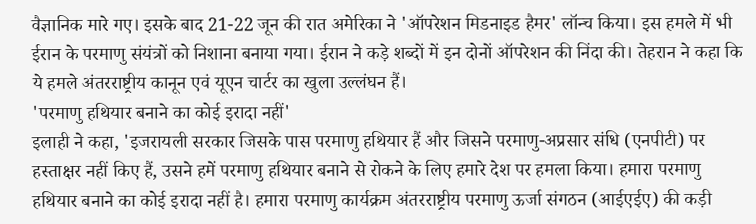वैज्ञानिक मारे गए। इसके बाद 21-22 जून की रात अमेरिका ने 'ऑपरेशन मिडनाइड हैमर' लॉन्च किया। इस हमले में भी ईरान के परमाणु संयंत्रों को निशाना बनाया गया। ईरान ने कड़े शब्दों में इन दोनों ऑपरेशन की निंदा की। तेहरान ने कहा कि ये हमले अंतरराष्ट्रीय कानून एवं यूएन चार्टर का खुला उल्लंघन हैं।
'परमाणु हथियार बनाने का कोई इरादा नहीं'
इलाही ने कहा, 'इजरायली सरकार जिसके पास परमाणु हथियार हैं और जिसने परमाणु-अप्रसार संधि (एनपीटी) पर हस्ताक्षर नहीं किए हैं, उसने हमें परमाणु हथियार बनाने से रोकने के लिए हमारे देश पर हमला किया। हमारा परमाणु हथियार बनाने का कोई इरादा नहीं है। हमारा परमाणु कार्यक्रम अंतरराष्ट्रीय परमाणु ऊर्जा संगठन (आईएईए) की कड़ी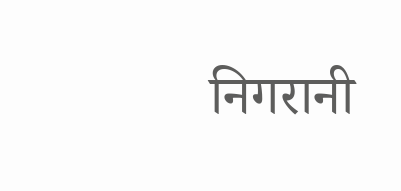निगरानी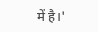में है।'